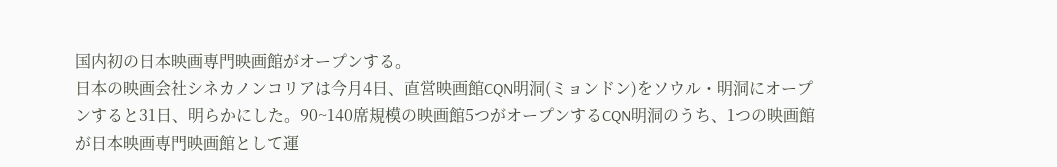国内初の日本映画専門映画館がオープンする。
日本の映画会社シネカノンコリアは今月4日、直営映画館CQN明洞(ミョンドン)をソウル・明洞にオープンすると31日、明らかにした。90~140席規模の映画館5つがオープンするCQN明洞のうち、1つの映画館が日本映画専門映画館として運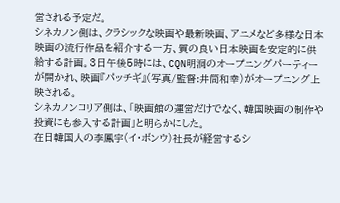営される予定だ。
シネカノン側は、クラシックな映画や最新映画、アニメなど多様な日本映画の流行作品を紹介する一方、質の良い日本映画を安定的に供給する計画。3日午後5時には、CQN明洞のオープニングパーティーが開かれ、映画『パッチギ』(写真/監督:井筒和幸)がオープニング上映される。
シネカノンコリア側は、「映画館の運営だけでなく、韓国映画の制作や投資にも参入する計画」と明らかにした。
在日韓国人の李鳳宇(イ・ボンウ)社長が経営するシ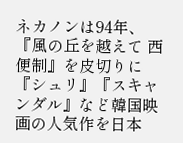ネカノンは94年、『風の丘を越えて 西便制』を皮切りに『シュリ』『スキャンダル』など韓国映画の人気作を日本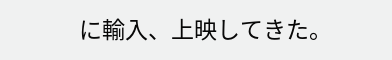に輸入、上映してきた。